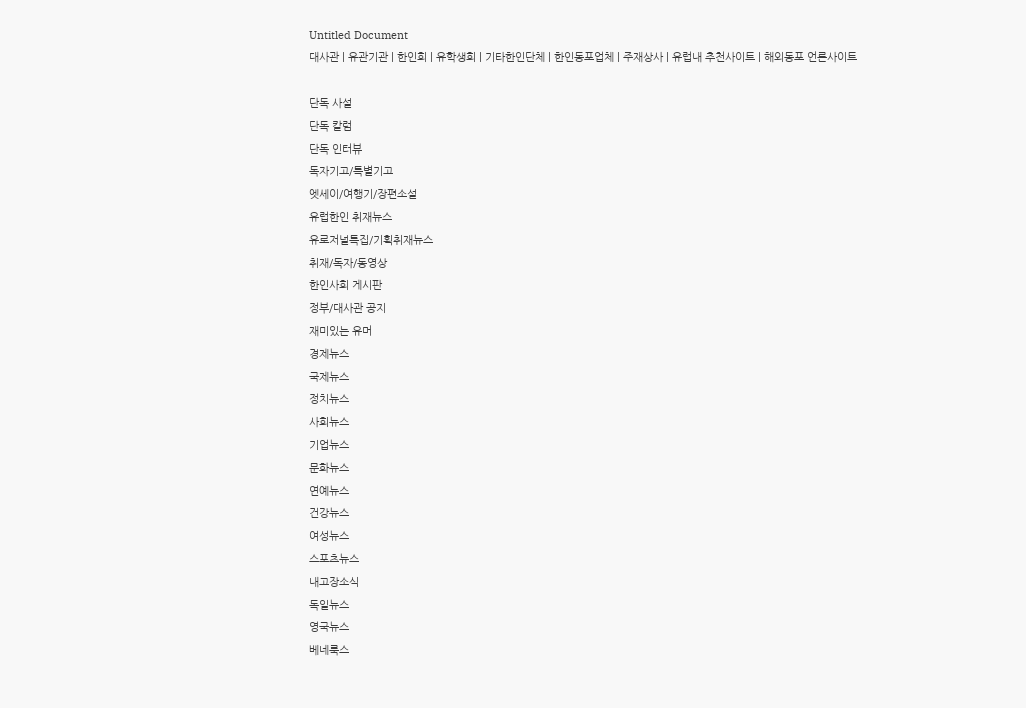Untitled Document
대사관 | 유관기관 | 한인회 | 유학생회 | 기타한인단체 | 한인동포업체 | 주재상사 | 유럽내 추천사이트 | 해외동포 언론사이트

단독 사설
단독 칼럼
단독 인터뷰
독자기고/특별기고
엣세이/여행기/장편소설
유럽한인 취재뉴스
유로저널특집/기획취재뉴스
취재/독자/동영상
한인사회 게시판
정부/대사관 공지
재미있는 유머
경제뉴스
국제뉴스
정치뉴스
사회뉴스
기업뉴스
문화뉴스
연예뉴스
건강뉴스
여성뉴스
스포츠뉴스
내고장소식
독일뉴스
영국뉴스
베네룩스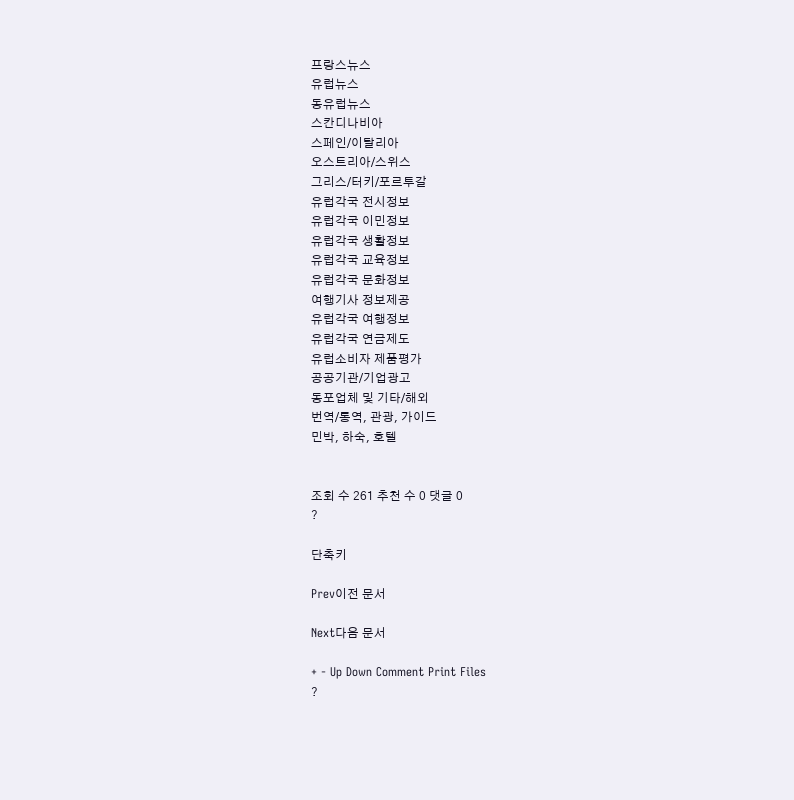프랑스뉴스
유럽뉴스
동유럽뉴스
스칸디나비아
스페인/이탈리아
오스트리아/스위스
그리스/터키/포르투갈
유럽각국 전시정보
유럽각국 이민정보
유럽각국 생활정보
유럽각국 교육정보
유럽각국 문화정보
여행기사 정보제공
유럽각국 여행정보
유럽각국 연금제도
유럽소비자 제품평가
공공기관/기업광고
동포업체 및 기타/해외
번역/통역, 관광, 가이드
민박, 하숙, 호텔


조회 수 261 추천 수 0 댓글 0
?

단축키

Prev이전 문서

Next다음 문서

+ - Up Down Comment Print Files
?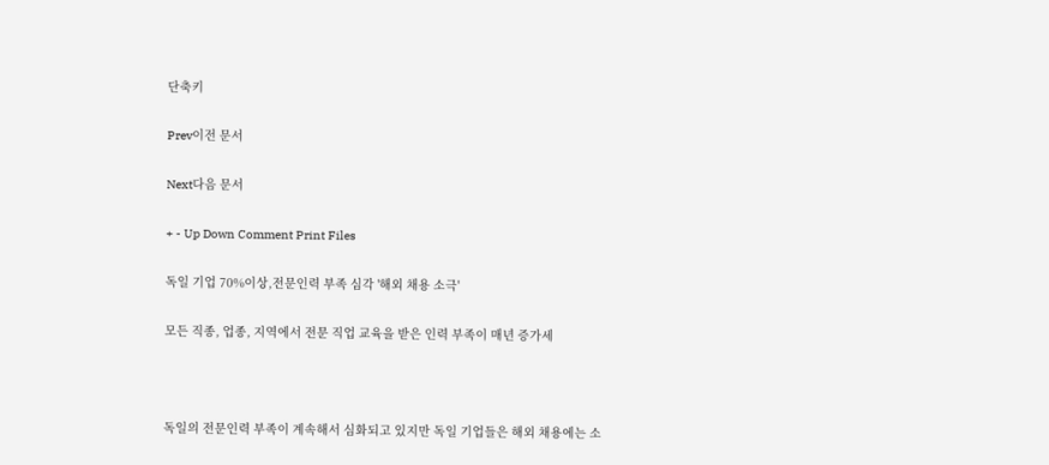단축키

Prev이전 문서

Next다음 문서

+ - Up Down Comment Print Files

독일 기업 70%이상,전문인력 부족 심각 '해외 채용 소극'

모든 직종, 업종, 지역에서 전문 직업 교육을 받은 인력 부족이 매년 증가세



독일의 전문인력 부족이 계속해서 심화되고 있지만 독일 기업들은 해외 채용에는 소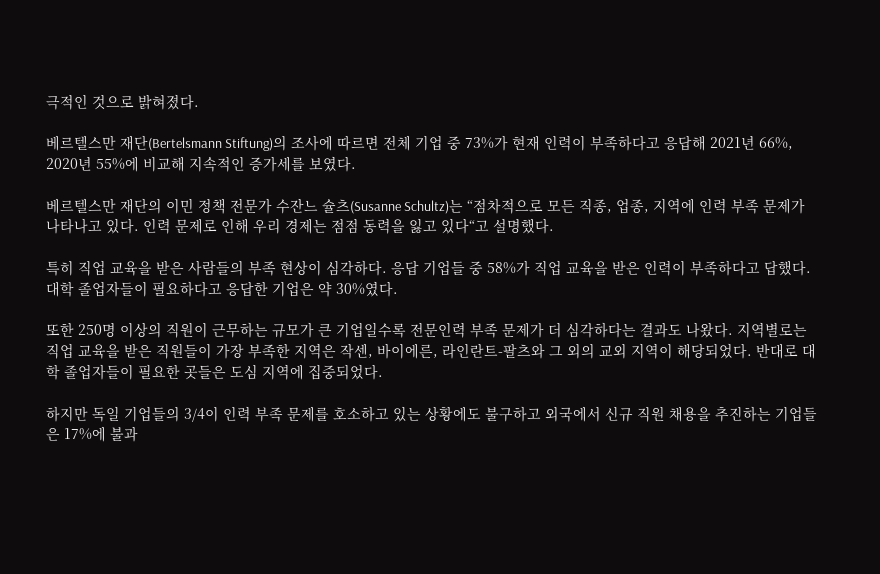극적인 것으로 밝혀졌다.

베르텔스만 재단(Bertelsmann Stiftung)의 조사에 따르면 전체 기업 중 73%가 현재 인력이 부족하다고 응답해 2021년 66%, 2020년 55%에 비교해 지속적인 증가세를 보였다.

베르텔스만 재단의 이민 정책 전문가 수잔느 슐츠(Susanne Schultz)는 “점차적으로 모든 직종, 업종, 지역에 인력 부족 문제가 나타나고 있다. 인력 문제로 인해 우리 경제는 점점 동력을 잃고 있다“고 설명했다.

특히 직업 교육을 받은 사람들의 부족 현상이 심각하다. 응답 기업들 중 58%가 직업 교육을 받은 인력이 부족하다고 답했다. 대학 졸업자들이 필요하다고 응답한 기업은 약 30%였다.

또한 250명 이상의 직원이 근무하는 규모가 큰 기업일수록 전문인력 부족 문제가 더 심각하다는 결과도 나왔다. 지역별로는 직업 교육을 받은 직원들이 가장 부족한 지역은 작센, 바이에른, 라인란트-팔츠와 그 외의 교외 지역이 해당되었다. 반대로 대학 졸업자들이 필요한 곳들은 도심 지역에 집중되었다.

하지만 독일 기업들의 3/4이 인력 부족 문제를 호소하고 있는 상황에도 불구하고 외국에서 신규 직원 채용을 추진하는 기업들은 17%에 불과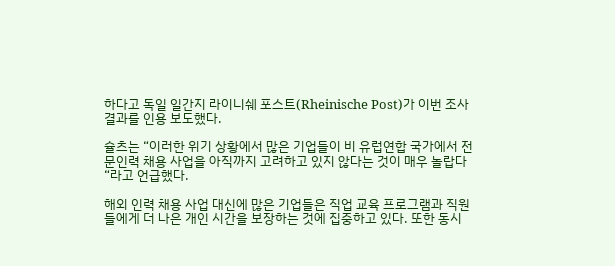하다고 독일 일간지 라이니쉐 포스트(Rheinische Post)가 이번 조사 결과를 인용 보도했다.

슐츠는 “이러한 위기 상황에서 많은 기업들이 비 유럽연합 국가에서 전문인력 채용 사업을 아직까지 고려하고 있지 않다는 것이 매우 놀랍다“라고 언급했다.

해외 인력 채용 사업 대신에 많은 기업들은 직업 교육 프로그램과 직원들에게 더 나은 개인 시간을 보장하는 것에 집중하고 있다. 또한 동시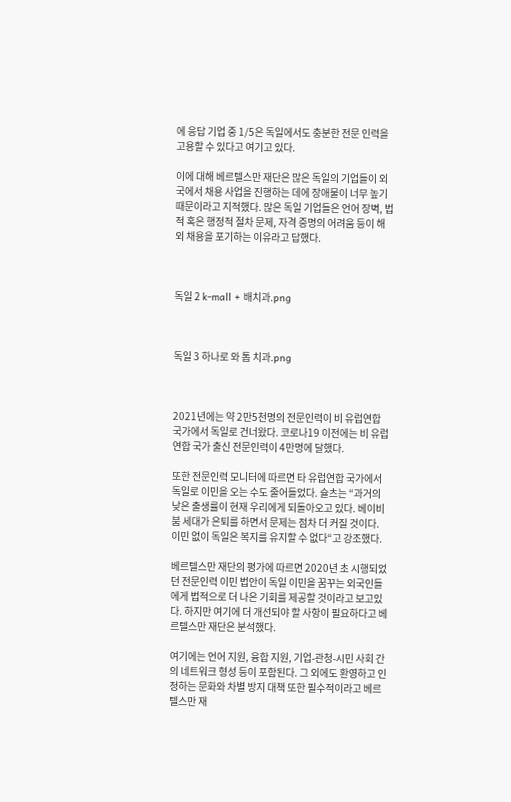에 응답 기업 중 1/5은 독일에서도 충분한 전문 인력을 고용할 수 있다고 여기고 있다.

이에 대해 베르텔스만 재단은 많은 독일의 기업들이 외국에서 채용 사업을 진행하는 데에 장애물이 너무 높기 때문이라고 지적했다. 많은 독일 기업들은 언어 장벽, 법적 혹은 행정적 절차 문제, 자격 증명의 어려움 등이 해외 채용을 포기하는 이유라고 답했다.



독일 2 k-mall + 배치과.png



독일 3 하나로 와 톱 치과.png



2021년에는 약 2만5천명의 전문인력이 비 유럽연합 국가에서 독일로 건너왔다. 코로나19 이전에는 비 유럽연합 국가 출신 전문인력이 4만명에 달했다.

또한 전문인력 모니터에 따르면 타 유럽연합 국가에서 독일로 이민을 오는 수도 줄어들었다. 슐츠는 “과거의 낮은 출생률이 현재 우리에게 되돌아오고 있다. 베이비붐 세대가 은퇴를 하면서 문제는 점차 더 커질 것이다. 이민 없이 독일은 복지를 유지할 수 없다“고 강조했다.

베르텔스만 재단의 평가에 따르면 2020년 초 시행되었던 전문인력 이민 법안이 독일 이민을 꿈꾸는 외국인들에게 법적으로 더 나은 기회를 제공할 것이라고 보고있다. 하지만 여기에 더 개선되야 할 사항이 필요하다고 베르텔스만 재단은 분석했다.

여기에는 언어 지원, 융합 지원, 기업-관청-시민 사회 간의 네트워크 형성 등이 포함된다. 그 외에도 환영하고 인정하는 문화와 차별 방지 대책 또한 필수적이라고 베르텔스만 재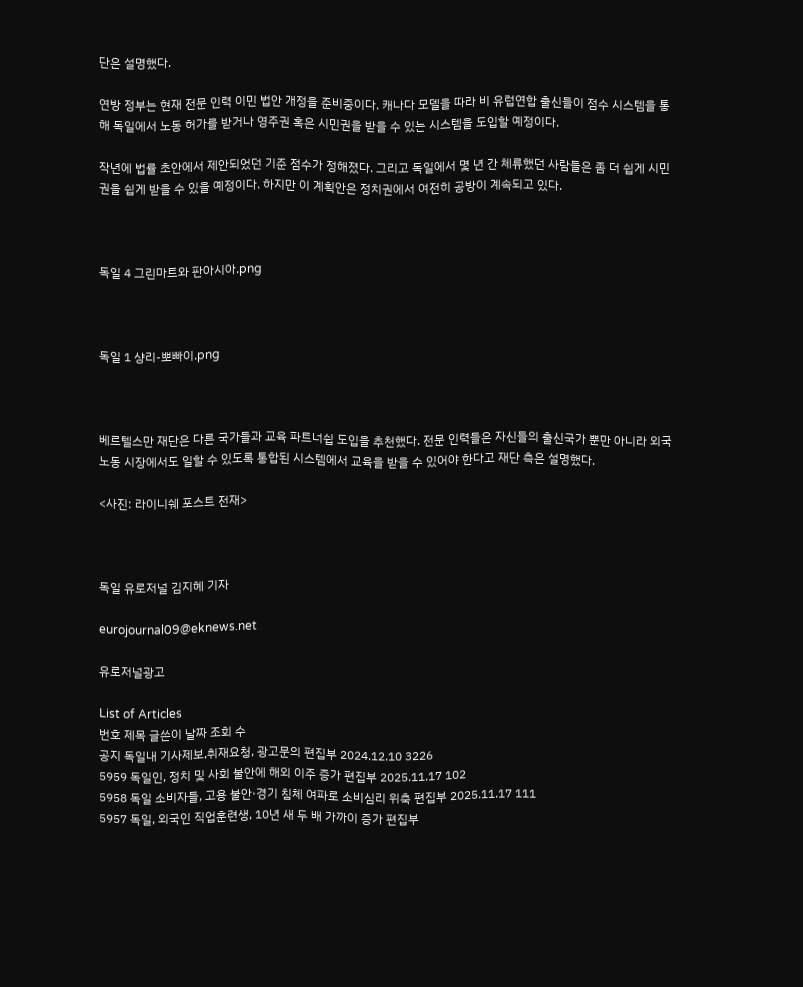단은 설명했다.

연방 정부는 현재 전문 인력 이민 법안 개정을 준비중이다. 캐나다 모델을 따라 비 유럽연합 출신들이 점수 시스템을 통해 독일에서 노동 허가를 받거나 영주권 혹은 시민권을 받을 수 있는 시스템을 도입할 예정이다.

작년에 법률 초안에서 제안되었던 기준 점수가 정해졌다. 그리고 독일에서 몇 년 간 체류했던 사람들은 좀 더 쉽게 시민권을 쉽게 받을 수 있을 예정이다. 하지만 이 계획안은 정치권에서 여전히 공방이 계속되고 있다.



독일 4 그린마트와 판아시아.png



독일 1 샹리-뽀빠이.png



베르텔스만 재단은 다른 국가들과 교육 파트너쉽 도입을 추천했다. 전문 인력들은 자신들의 출신국가 뿐만 아니라 외국 노동 시장에서도 일할 수 있도록 통합된 시스템에서 교육을 받을 수 있어야 한다고 재단 측은 설명했다.

<사진: 라이니쉐 포스트 전재>



독일 유로저널 김지혜 기자

eurojournal09@eknews.net

유로저널광고

List of Articles
번호 제목 글쓴이 날짜 조회 수
공지 독일내 기사제보,취재요청, 광고문의 편집부 2024.12.10 3226
5959 독일인, 정치 및 사회 불안에 해외 이주 증가 편집부 2025.11.17 102
5958 독일 소비자들, 고용 불안·경기 침체 여파로 소비심리 위축 편집부 2025.11.17 111
5957 독일, 외국인 직업훈련생, 10년 새 두 배 가까이 증가 편집부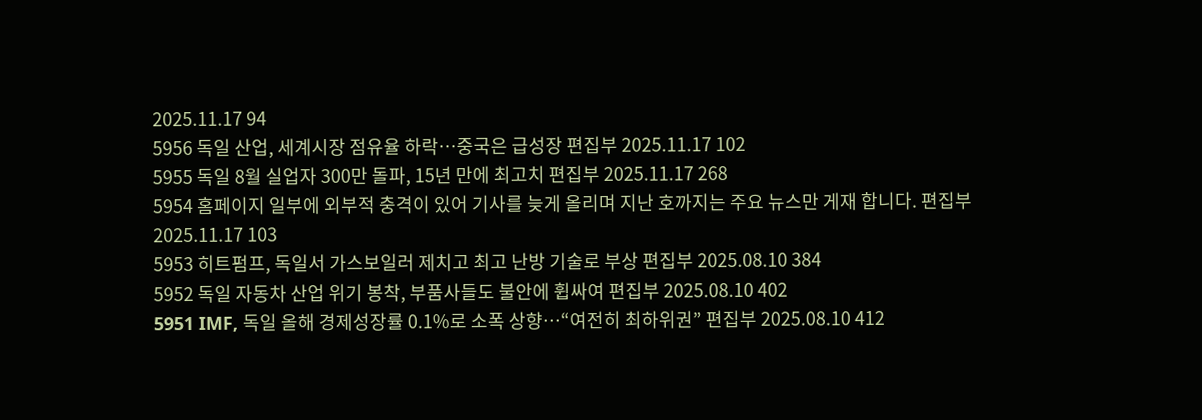2025.11.17 94
5956 독일 산업, 세계시장 점유율 하락…중국은 급성장 편집부 2025.11.17 102
5955 독일 8월 실업자 300만 돌파, 15년 만에 최고치 편집부 2025.11.17 268
5954 홈페이지 일부에 외부적 충격이 있어 기사를 늦게 올리며 지난 호까지는 주요 뉴스만 게재 합니다. 편집부 2025.11.17 103
5953 히트펌프, 독일서 가스보일러 제치고 최고 난방 기술로 부상 편집부 2025.08.10 384
5952 독일 자동차 산업 위기 봉착, 부품사들도 불안에 휩싸여 편집부 2025.08.10 402
5951 IMF, 독일 올해 경제성장률 0.1%로 소폭 상향…“여전히 최하위권” 편집부 2025.08.10 412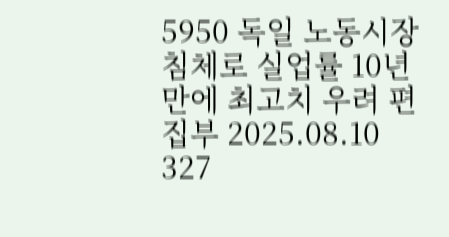5950 독일 노동시장 침체로 실업률 10년 만에 최고치 우려 편집부 2025.08.10 327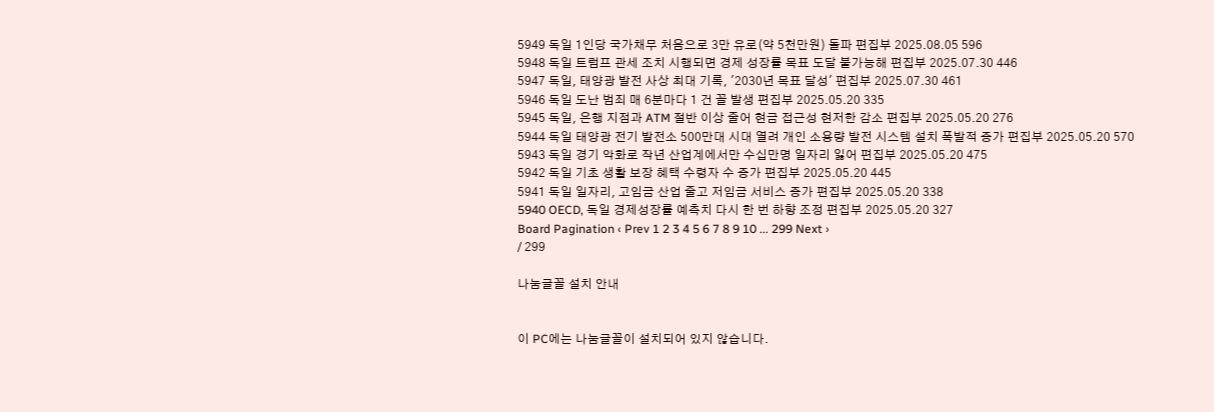5949 독일 1인당 국가채무 처음으로 3만 유로(약 5천만원) 돌파 편집부 2025.08.05 596
5948 독일 트럼프 관세 조치 시행되면 경제 성장률 목표 도달 불가능해 편집부 2025.07.30 446
5947 독일, 태양광 발전 사상 최대 기록, '2030년 목표 달성' 편집부 2025.07.30 461
5946 독일 도난 범죄 매 6분마다 1 건 꼴 발생 편집부 2025.05.20 335
5945 독일, 은행 지점과 ATM 절반 이상 줄어 현금 접근성 현저한 감소 편집부 2025.05.20 276
5944 독일 태양광 전기 발전소 500만대 시대 열려 개인 소용량 발전 시스템 설치 폭발적 증가 편집부 2025.05.20 570
5943 독일 경기 악화로 작년 산업계에서만 수십만명 일자리 잃어 편집부 2025.05.20 475
5942 독일 기초 생활 보장 혜택 수령자 수 증가 편집부 2025.05.20 445
5941 독일 일자리, 고임금 산업 줄고 저임금 서비스 증가 편집부 2025.05.20 338
5940 OECD, 독일 경제성장률 예측치 다시 한 번 하향 조정 편집부 2025.05.20 327
Board Pagination ‹ Prev 1 2 3 4 5 6 7 8 9 10 ... 299 Next ›
/ 299

나눔글꼴 설치 안내


이 PC에는 나눔글꼴이 설치되어 있지 않습니다.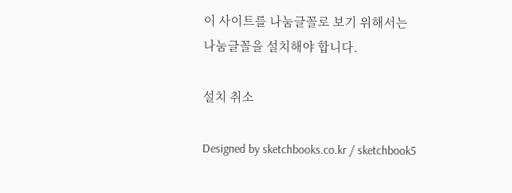이 사이트를 나눔글꼴로 보기 위해서는
나눔글꼴을 설치해야 합니다.

설치 취소

Designed by sketchbooks.co.kr / sketchbook5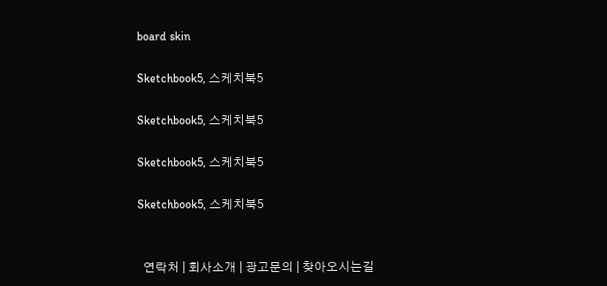board skin

Sketchbook5, 스케치북5

Sketchbook5, 스케치북5

Sketchbook5, 스케치북5

Sketchbook5, 스케치북5


  연락처 | 회사소개 | 광고문의 | 찾아오시는길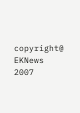copyright@ EKNews 2007